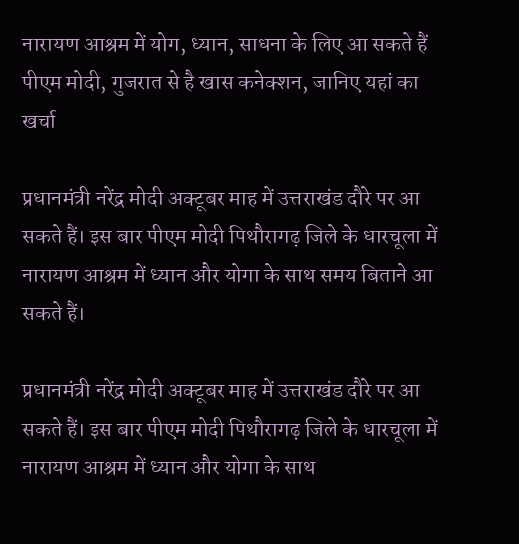नारायण आश्रम में योग, ध्यान, साधना के लिए आ सकते हैं पीएम मोदी, गुजरात से है खास कनेक्शन, जानिए यहां का खर्चा

प्रधानमंत्री नरेंद्र मोदी अक्टूबर माह में उत्तराखंड दौरे पर आ सकते हैं। इस बार पीएम मोदी पिथौरागढ़ जिले के धारचूला में नारायण आश्रम में ध्यान और योगा के साथ समय बिताने आ सकते हैं।

प्रधानमंत्री नरेंद्र मोदी अक्टूबर माह में उत्तराखंड दौरे पर आ सकते हैं। इस बार पीएम मोदी पिथौरागढ़ जिले के धारचूला में नारायण आश्रम में ध्यान और योगा के साथ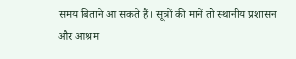समय बिताने आ सकते हैं। सूत्रों की मानें तो स्थानीय प्रशासन और आश्रम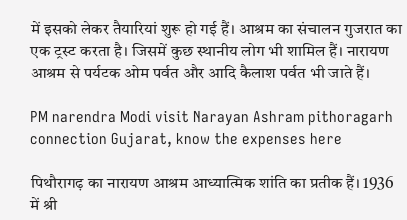में इसको लेकर तैयारियां शुरू हो गई हैं। आश्रम का संचालन गुजरात का एक ट्रस्ट करता है। जिसमें कुछ स्थानीय लोग भी शामिल हैं। नारायण आश्रम से पर्यटक ओम पर्वत और आदि कैलाश पर्वत भी जाते हैं।

PM narendra Modi visit Narayan Ashram pithoragarh connection Gujarat, know the expenses here

पिथौरागढ़ का नारायण आश्रम आध्यात्मिक शांति का प्रतीक हैं। 1936 में श्री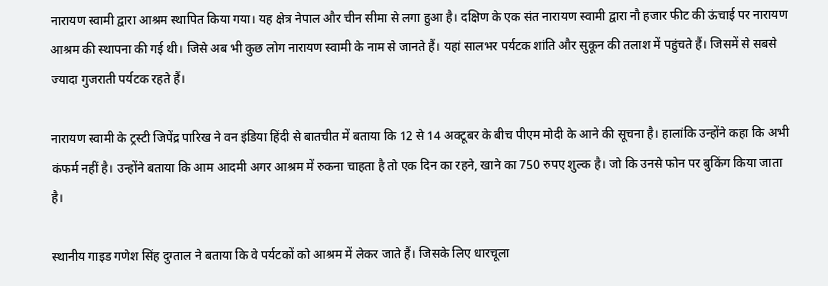नारायण स्वामी द्वारा आश्रम स्थापित किया गया। यह क्षेत्र नेपाल और चीन सीमा से लगा हुआ है। दक्षिण के एक संत नारायण स्वामी द्वारा नौ हजार फीट की ऊंचाई पर नारायण आश्रम की स्थापना की गई थी। जिसे अब भी कुछ लोग नारायण स्वामी के नाम से जानते हैं। यहां सालभर पर्यटक शांति और सुकून की तलाश में पहुंचते हैं। जिसमें से सबसे ज्यादा गुजराती पर्यटक रहते हैं।

नारायण स्वामी के ट्रस्टी जिपेंद्र पारिख ने वन इंडिया हिंदी से बातचीत में बताया कि 12 से 14 अक्टूबर के बीच पीएम मोदी के आने की सूचना है। हालांकि उन्होंने कहा कि अभी कंफर्म नहीं है। उन्होंने बताया कि आम आदमी अगर आश्रम में रुकना चाहता है तो एक दिन का रहने, खाने का 750 रुपए शुल्क है। जो कि उनसे फोन पर बुकिंग किया जाता है।

स्थानीय गाइड गणेश सिंह दुग्ताल ने बताया कि वे पर्यटकों को आश्रम में लेकर जाते हैं। जिसके लिए धारचूला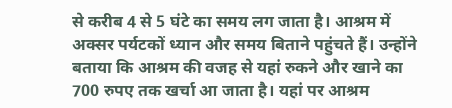से करीब 4 से 5 घंटे का समय लग जाता है। आश्रम में अक्सर पर्यटकों ध्यान और समय बिताने पहुंचते हैं। उन्होंने बताया कि आश्रम की वजह से यहां रुकने और खाने का 700 रुपए तक खर्चा आ जाता है। यहां पर आश्रम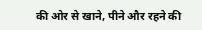की ओर से खाने, पीने और रहने की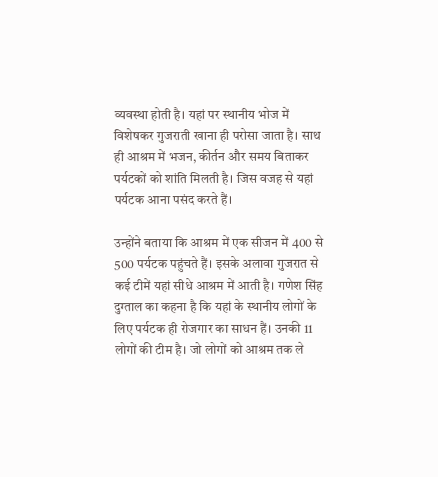व्यवस्था होती है। यहां पर स्थानीय भोज में विशेषकर गुजराती खाना ही परोसा जाता है। साथ ही आश्रम में भजन, कीर्तन और समय बिताकर पर्यटकों को शांति मिलती है। जिस वजह से यहां पर्यटक आना पसंद करते हैं।

उन्होंने बताया कि आश्रम में एक सीजन में 400 से 500 पर्यटक पहुंचते हैं। इसके अलावा गुजरात से कई टीमें यहां सीधे आश्रम में आती है। गणेश सिंह दुग्ताल का कहना है कि यहां के स्थानीय लोगों के लिए पर्यटक ही रोजगार का साधन हैं। उनकी 11 लोगों की टीम है। जो लोगों को आश्रम तक ले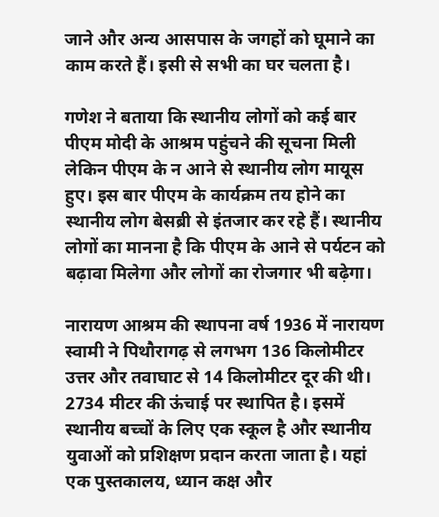जाने और अन्य आसपास के जगहों को घूमाने का काम करते हैं। इसी से सभी का घर चलता है।

गणेश ने बताया कि स्थानीय लोगों को कई बार पीएम मोदी के आश्रम पहुंचने की सूचना मिली लेकिन पीएम के न आने से स्थानीय लोग मायूस हुए। इस बार पीएम के कार्यक्रम तय होने का स्थानीय लोग बेसब्री से इंतजार कर रहे हैं। स्थानीय लोगों का मानना है कि पीएम के आने से पर्यटन को बढ़ावा मिलेगा और लोगों का रोजगार भी बढ़ेगा।

नारायण आश्रम की स्थापना वर्ष 1936 में नारायण स्वामी ने पिथौरागढ़ से लगभग 136 किलोमीटर उत्तर और तवाघाट से 14 किलोमीटर दूर की थी। 2734 मीटर की ऊंचाई पर स्थापित है। इसमें स्थानीय बच्चों के लिए एक स्कूल है और स्थानीय युवाओं को प्रशिक्षण प्रदान करता जाता है। यहां एक पुस्तकालय, ध्यान कक्ष और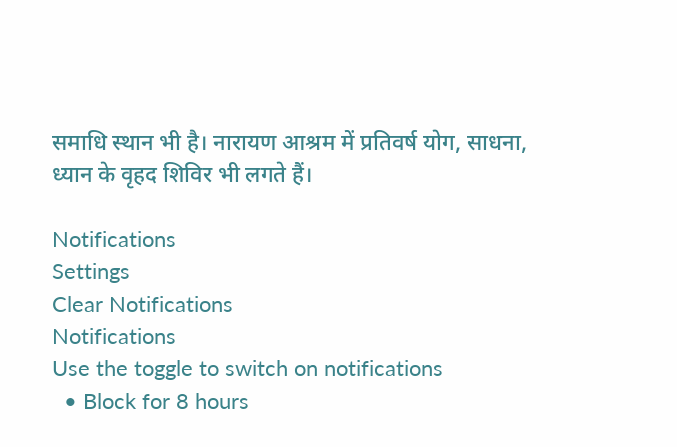समाधि स्थान भी है। नारायण आश्रम में प्रतिवर्ष योग, साधना, ध्यान के वृहद शिविर भी लगते हैं।

Notifications
Settings
Clear Notifications
Notifications
Use the toggle to switch on notifications
  • Block for 8 hours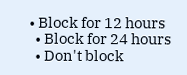• Block for 12 hours
  • Block for 24 hours
  • Don't block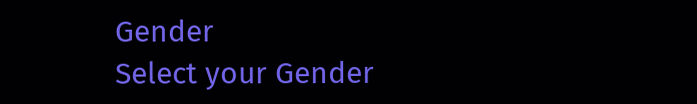Gender
Select your Gender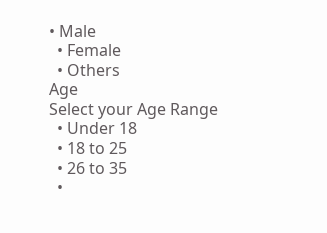• Male
  • Female
  • Others
Age
Select your Age Range
  • Under 18
  • 18 to 25
  • 26 to 35
  •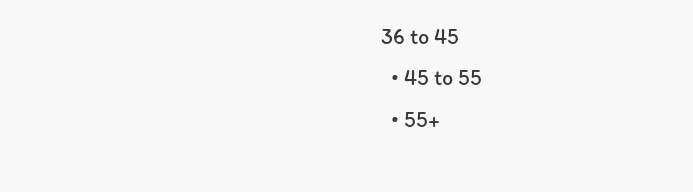36 to 45
  • 45 to 55
  • 55+